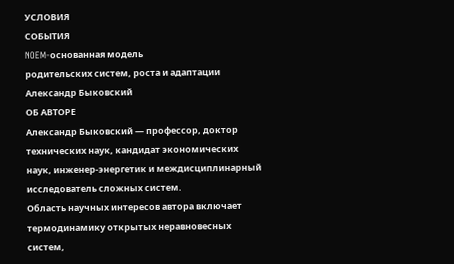УСЛОВИЯ
СОБЫТИЯ
NOEM-основанная модель
родительских систем, роста и адаптации
Александр Быковский
ОБ АВТОРЕ
Александр Быковский — профессор, доктор технических наук, кандидат экономических наук, инженер-энергетик и междисциплинарный исследователь сложных систем.
Область научных интересов автора включает термодинамику открытых неравновесных систем,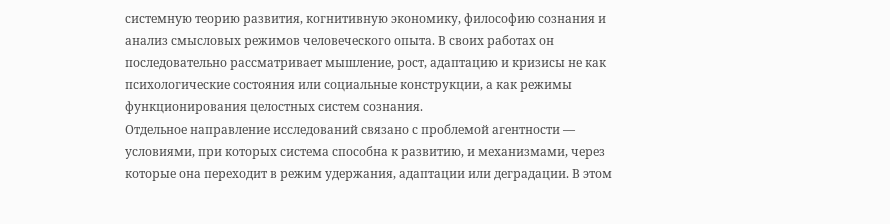системную теорию развития, когнитивную экономику, философию сознания и анализ смысловых режимов человеческого опыта. В своих работах он последовательно рассматривает мышление, рост, адаптацию и кризисы не как психологические состояния или социальные конструкции, а как режимы функционирования целостных систем сознания.
Отдельное направление исследований связано с проблемой агентности — условиями, при которых система способна к развитию, и механизмами, через которые она переходит в режим удержания, адаптации или деградации. В этом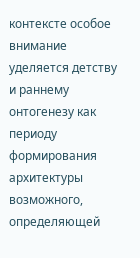контексте особое внимание уделяется детству и раннему онтогенезу как периоду формирования архитектуры возможного, определяющей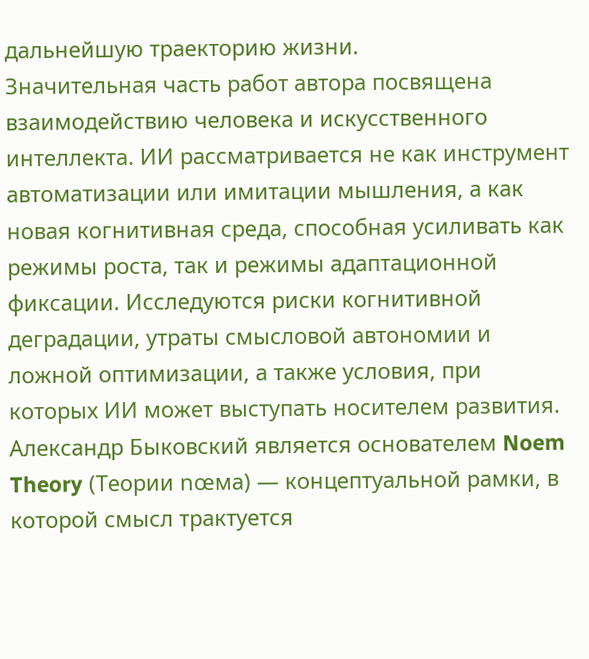дальнейшую траекторию жизни.
Значительная часть работ автора посвящена взаимодействию человека и искусственного интеллекта. ИИ рассматривается не как инструмент автоматизации или имитации мышления, а как новая когнитивная среда, способная усиливать как режимы роста, так и режимы адаптационной фиксации. Исследуются риски когнитивной деградации, утраты смысловой автономии и ложной оптимизации, а также условия, при которых ИИ может выступать носителем развития.
Александр Быковский является основателем Noem Theory (Теории nœма) — концептуальной рамки, в которой смысл трактуется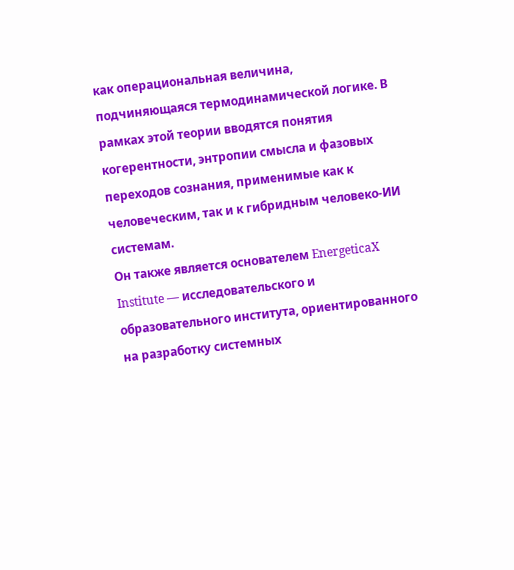как операциональная величина, подчиняющаяся термодинамической логике. В рамках этой теории вводятся понятия когерентности, энтропии смысла и фазовых переходов сознания, применимые как к человеческим, так и к гибридным человеко-ИИ системам.
Он также является основателем EnergeticaX Institute — исследовательского и образовательного института, ориентированного на разработку системных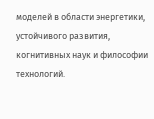моделей в области энергетики, устойчивого развития, когнитивных наук и философии технологий.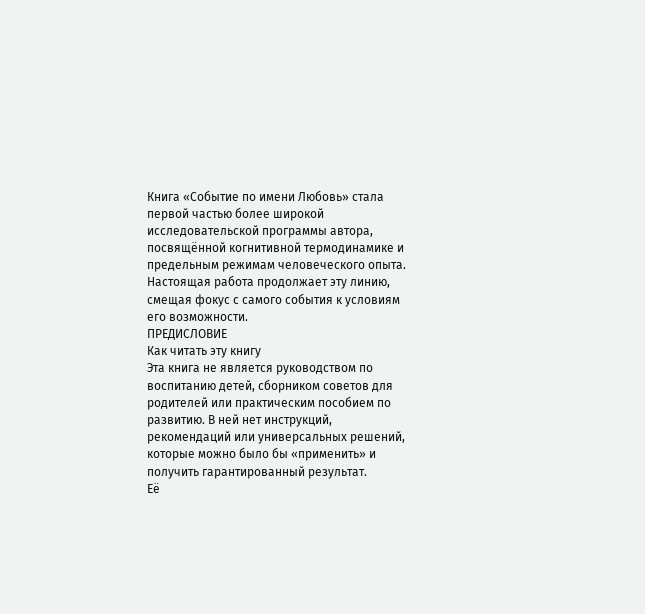Книга «Событие по имени Любовь» стала первой частью более широкой исследовательской программы автора, посвящённой когнитивной термодинамике и предельным режимам человеческого опыта.
Настоящая работа продолжает эту линию, смещая фокус с самого события к условиям его возможности.
ПРЕДИСЛОВИЕ
Как читать эту книгу
Эта книга не является руководством по воспитанию детей, сборником советов для родителей или практическим пособием по развитию. В ней нет инструкций, рекомендаций или универсальных решений, которые можно было бы «применить» и получить гарантированный результат.
Её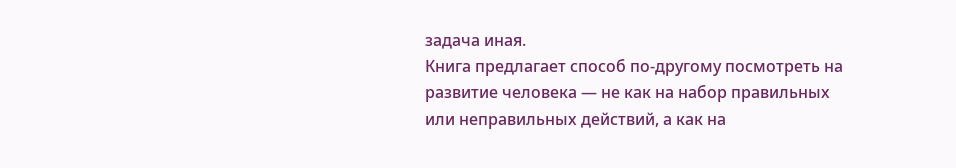задача иная.
Книга предлагает способ по-другому посмотреть на развитие человека — не как на набор правильных или неправильных действий, а как на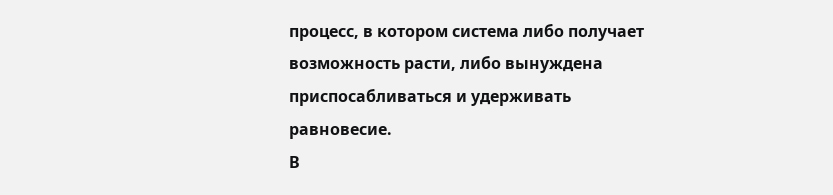процесс, в котором система либо получает возможность расти, либо вынуждена приспосабливаться и удерживать равновесие.
В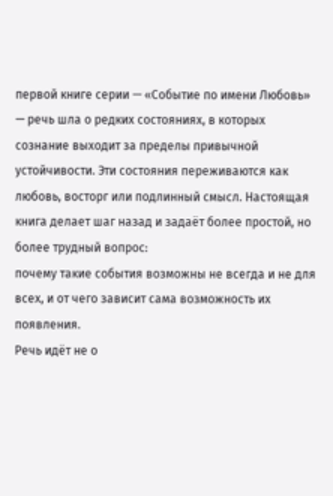первой книге серии — «Событие по имени Любовь» — речь шла о редких состояниях, в которых сознание выходит за пределы привычной устойчивости. Эти состояния переживаются как любовь, восторг или подлинный смысл. Настоящая книга делает шаг назад и задаёт более простой, но более трудный вопрос:
почему такие события возможны не всегда и не для всех, и от чего зависит сама возможность их появления.
Речь идёт не о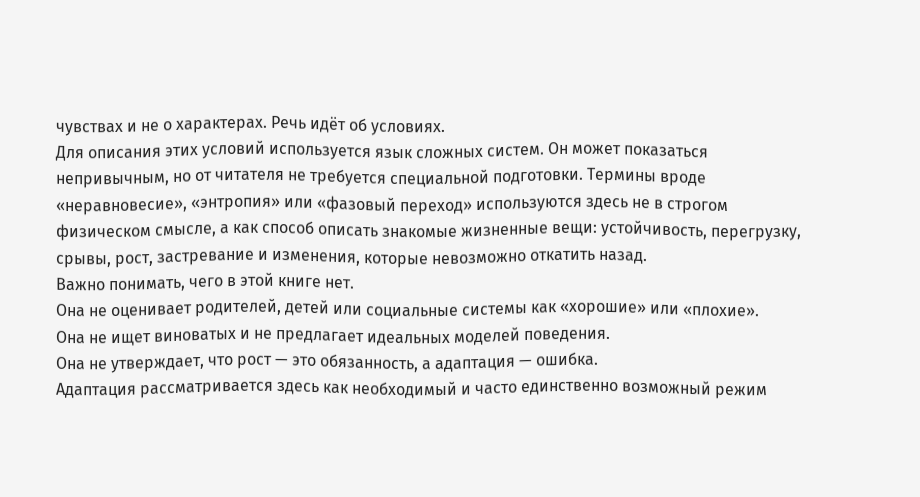чувствах и не о характерах. Речь идёт об условиях.
Для описания этих условий используется язык сложных систем. Он может показаться непривычным, но от читателя не требуется специальной подготовки. Термины вроде «неравновесие», «энтропия» или «фазовый переход» используются здесь не в строгом физическом смысле, а как способ описать знакомые жизненные вещи: устойчивость, перегрузку, срывы, рост, застревание и изменения, которые невозможно откатить назад.
Важно понимать, чего в этой книге нет.
Она не оценивает родителей, детей или социальные системы как «хорошие» или «плохие».
Она не ищет виноватых и не предлагает идеальных моделей поведения.
Она не утверждает, что рост — это обязанность, а адаптация — ошибка.
Адаптация рассматривается здесь как необходимый и часто единственно возможный режим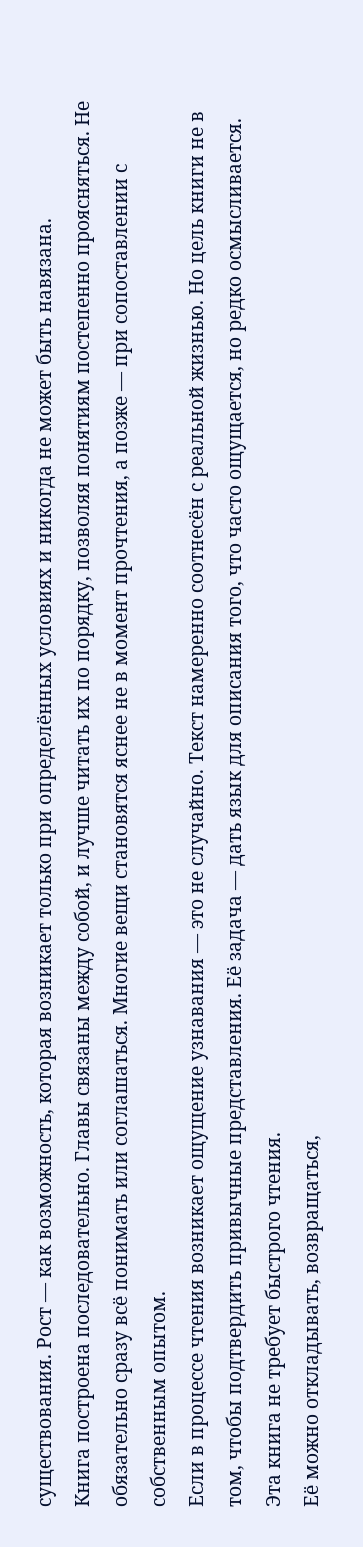существования. Рост — как возможность, которая возникает только при определённых условиях и никогда не может быть навязана.
Книга построена последовательно. Главы связаны между собой, и лучше читать их по порядку, позволяя понятиям постепенно проясняться. Не обязательно сразу всё понимать или соглашаться. Многие вещи становятся яснее не в момент прочтения, а позже — при сопоставлении с собственным опытом.
Если в процессе чтения возникает ощущение узнавания — это не случайно. Текст намеренно соотнесён с реальной жизнью. Но цель книги не в том, чтобы подтвердить привычные представления. Её задача — дать язык для описания того, что часто ощущается, но редко осмысливается.
Эта книга не требует быстрого чтения.
Её можно откладывать, возвращаться,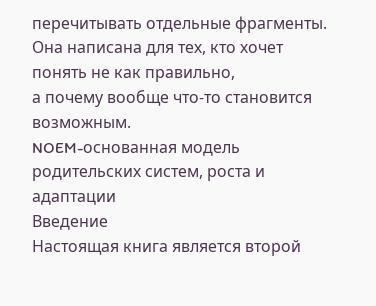перечитывать отдельные фрагменты.
Она написана для тех, кто хочет понять не как правильно,
а почему вообще что-то становится возможным.
NOEM-основанная модель родительских систем, роста и адаптации
Введение
Настоящая книга является второй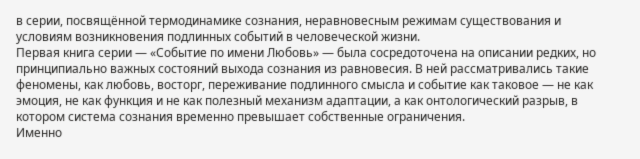в серии, посвящённой термодинамике сознания, неравновесным режимам существования и условиям возникновения подлинных событий в человеческой жизни.
Первая книга серии — «Событие по имени Любовь» — была сосредоточена на описании редких, но принципиально важных состояний выхода сознания из равновесия. В ней рассматривались такие феномены, как любовь, восторг, переживание подлинного смысла и событие как таковое — не как эмоция, не как функция и не как полезный механизм адаптации, а как онтологический разрыв, в котором система сознания временно превышает собственные ограничения.
Именно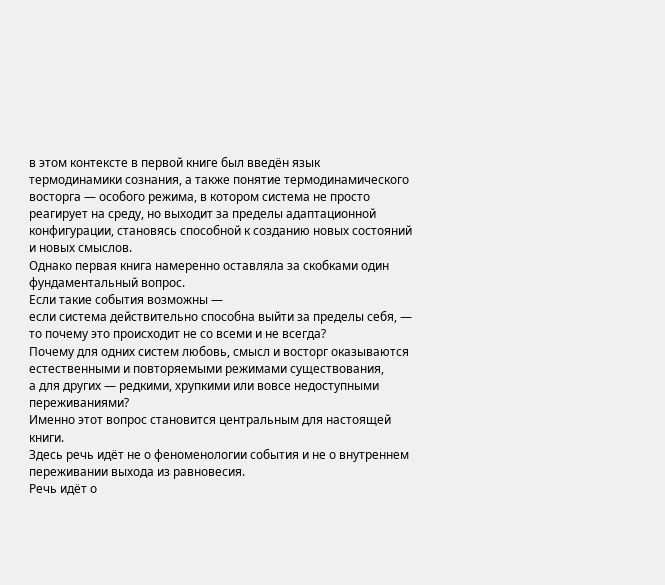в этом контексте в первой книге был введён язык термодинамики сознания, а также понятие термодинамического восторга — особого режима, в котором система не просто реагирует на среду, но выходит за пределы адаптационной конфигурации, становясь способной к созданию новых состояний и новых смыслов.
Однако первая книга намеренно оставляла за скобками один фундаментальный вопрос.
Если такие события возможны —
если система действительно способна выйти за пределы себя, —
то почему это происходит не со всеми и не всегда?
Почему для одних систем любовь, смысл и восторг оказываются естественными и повторяемыми режимами существования,
а для других — редкими, хрупкими или вовсе недоступными переживаниями?
Именно этот вопрос становится центральным для настоящей книги.
Здесь речь идёт не о феноменологии события и не о внутреннем переживании выхода из равновесия.
Речь идёт о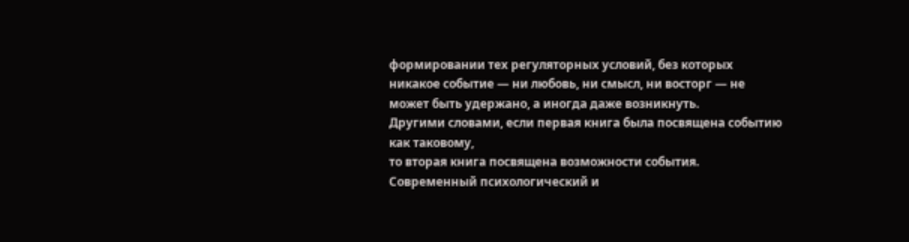формировании тех регуляторных условий, без которых никакое событие — ни любовь, ни смысл, ни восторг — не может быть удержано, а иногда даже возникнуть.
Другими словами, если первая книга была посвящена событию как таковому,
то вторая книга посвящена возможности события.
Современный психологический и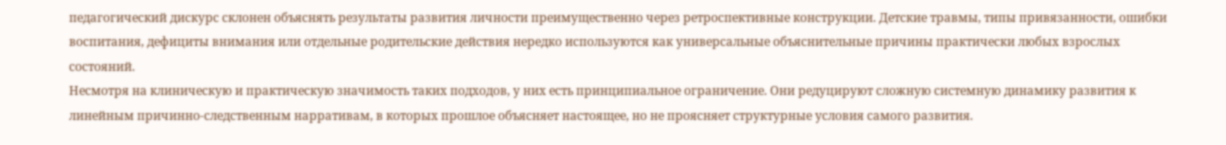педагогический дискурс склонен объяснять результаты развития личности преимущественно через ретроспективные конструкции. Детские травмы, типы привязанности, ошибки воспитания, дефициты внимания или отдельные родительские действия нередко используются как универсальные объяснительные причины практически любых взрослых состояний.
Несмотря на клиническую и практическую значимость таких подходов, у них есть принципиальное ограничение. Они редуцируют сложную системную динамику развития к линейным причинно-следственным нарративам, в которых прошлое объясняет настоящее, но не проясняет структурные условия самого развития.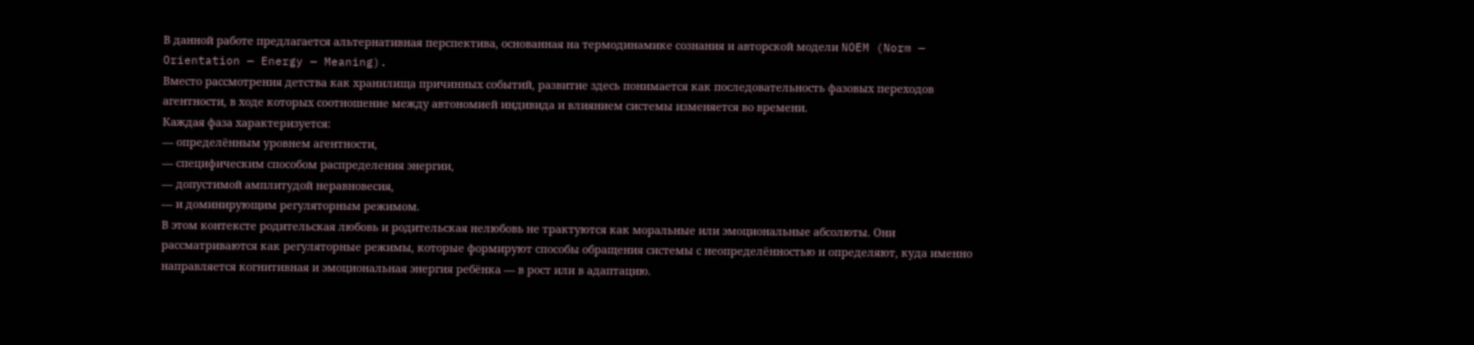В данной работе предлагается альтернативная перспектива, основанная на термодинамике сознания и авторской модели NOEM (Norm — Orientation — Energy — Meaning).
Вместо рассмотрения детства как хранилища причинных событий, развитие здесь понимается как последовательность фазовых переходов агентности, в ходе которых соотношение между автономией индивида и влиянием системы изменяется во времени.
Каждая фаза характеризуется:
— определённым уровнем агентности,
— специфическим способом распределения энергии,
— допустимой амплитудой неравновесия,
— и доминирующим регуляторным режимом.
В этом контексте родительская любовь и родительская нелюбовь не трактуются как моральные или эмоциональные абсолюты. Они рассматриваются как регуляторные режимы, которые формируют способы обращения системы с неопределённостью и определяют, куда именно направляется когнитивная и эмоциональная энергия ребёнка — в рост или в адаптацию.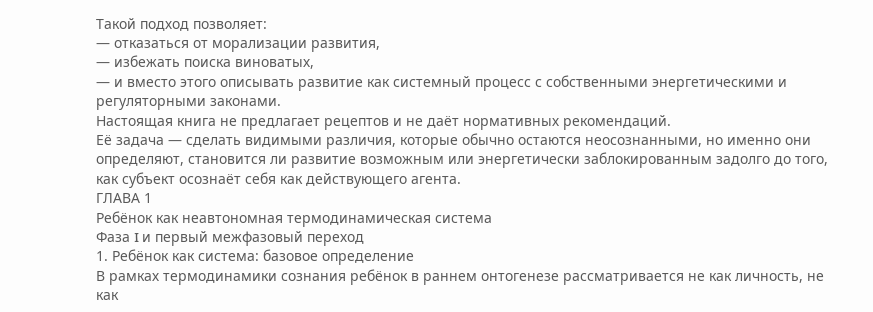Такой подход позволяет:
— отказаться от морализации развития,
— избежать поиска виноватых,
— и вместо этого описывать развитие как системный процесс с собственными энергетическими и регуляторными законами.
Настоящая книга не предлагает рецептов и не даёт нормативных рекомендаций.
Её задача — сделать видимыми различия, которые обычно остаются неосознанными, но именно они определяют, становится ли развитие возможным или энергетически заблокированным задолго до того, как субъект осознаёт себя как действующего агента.
ГЛАВА 1
Ребёнок как неавтономная термодинамическая система
Фаза I и первый межфазовый переход
1. Ребёнок как система: базовое определение
В рамках термодинамики сознания ребёнок в раннем онтогенезе рассматривается не как личность, не как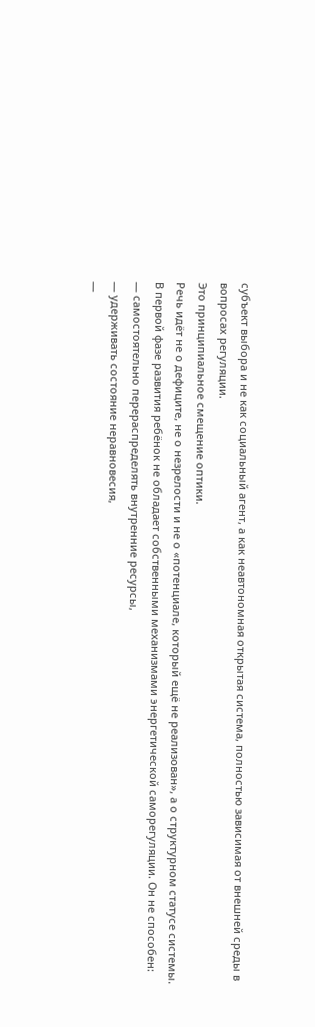субъект выбора и не как социальный агент, а как неавтономная открытая система, полностью зависимая от внешней среды в вопросах регуляции.
Это принципиальное смещение оптики.
Речь идёт не о дефиците, не о незрелости и не о «потенциале, который ещё не реализован», а о структурном статусе системы.
В первой фазе развития ребёнок не обладает собственными механизмами энергетической саморегуляции. Он не способен:
— самостоятельно перераспределять внутренние ресурсы,
— удерживать состояние неравновесия,
—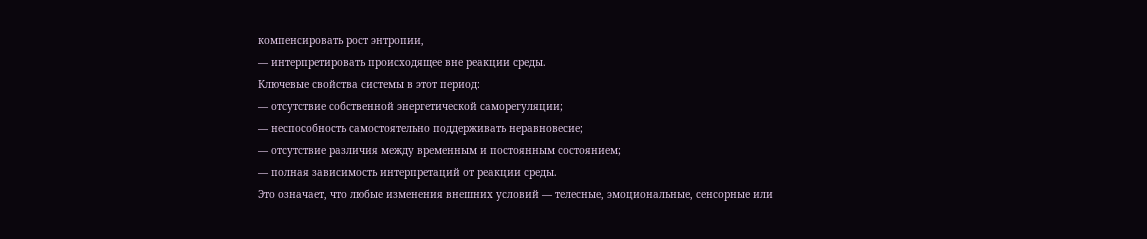компенсировать рост энтропии,
— интерпретировать происходящее вне реакции среды.
Ключевые свойства системы в этот период:
— отсутствие собственной энергетической саморегуляции;
— неспособность самостоятельно поддерживать неравновесие;
— отсутствие различия между временным и постоянным состоянием;
— полная зависимость интерпретаций от реакции среды.
Это означает, что любые изменения внешних условий — телесные, эмоциональные, сенсорные или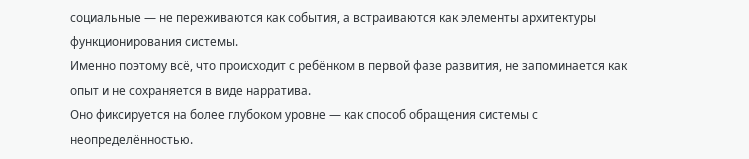социальные — не переживаются как события, а встраиваются как элементы архитектуры функционирования системы.
Именно поэтому всё, что происходит с ребёнком в первой фазе развития, не запоминается как опыт и не сохраняется в виде нарратива.
Оно фиксируется на более глубоком уровне — как способ обращения системы с неопределённостью.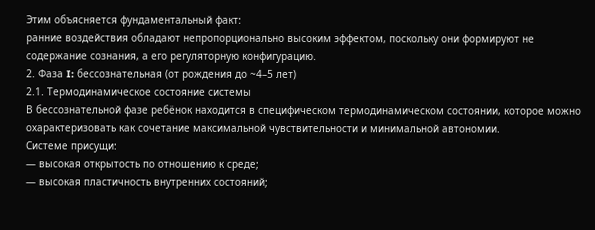Этим объясняется фундаментальный факт:
ранние воздействия обладают непропорционально высоким эффектом, поскольку они формируют не содержание сознания, а его регуляторную конфигурацию.
2. Фаза I: бессознательная (от рождения до ~4–5 лет)
2.1. Термодинамическое состояние системы
В бессознательной фазе ребёнок находится в специфическом термодинамическом состоянии, которое можно охарактеризовать как сочетание максимальной чувствительности и минимальной автономии.
Системе присущи:
— высокая открытость по отношению к среде;
— высокая пластичность внутренних состояний;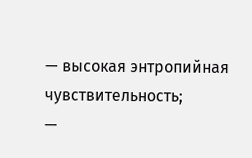— высокая энтропийная чувствительность;
—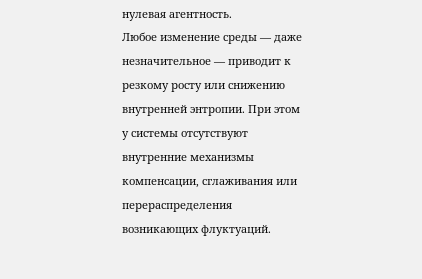нулевая агентность.
Любое изменение среды — даже незначительное — приводит к резкому росту или снижению внутренней энтропии. При этом у системы отсутствуют внутренние механизмы компенсации, сглаживания или перераспределения возникающих флуктуаций.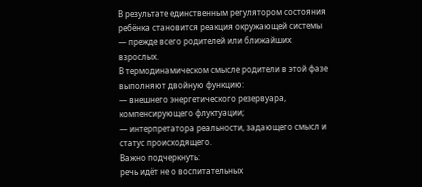В результате единственным регулятором состояния ребёнка становится реакция окружающей системы — прежде всего родителей или ближайших взрослых.
В термодинамическом смысле родители в этой фазе выполняют двойную функцию:
— внешнего энергетического резервуара, компенсирующего флуктуации;
— интерпретатора реальности, задающего смысл и статус происходящего.
Важно подчеркнуть:
речь идёт не о воспитательных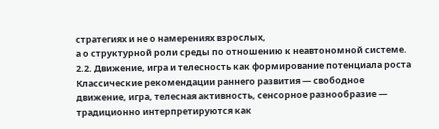стратегиях и не о намерениях взрослых,
а о структурной роли среды по отношению к неавтономной системе.
2.2. Движение, игра и телесность как формирование потенциала роста
Классические рекомендации раннего развития — свободное движение, игра, телесная активность, сенсорное разнообразие — традиционно интерпретируются как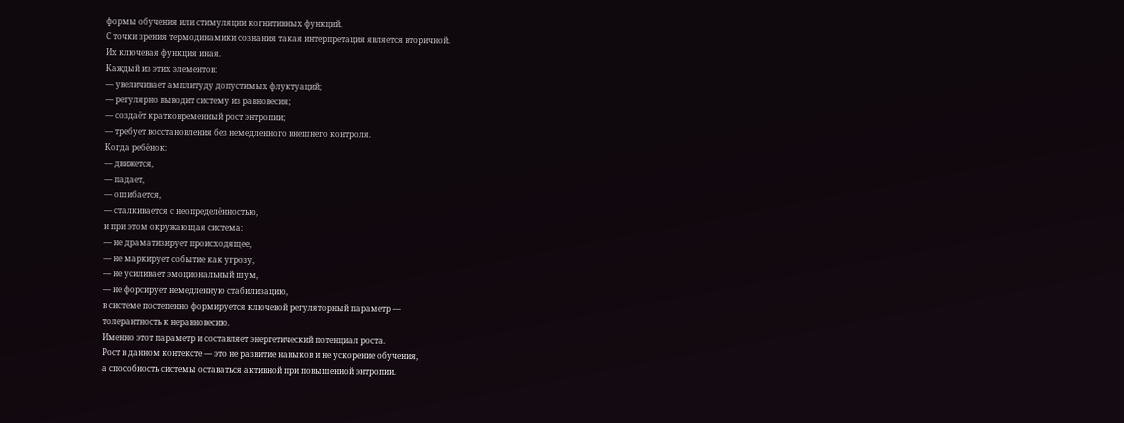формы обучения или стимуляции когнитивных функций.
С точки зрения термодинамики сознания такая интерпретация является вторичной.
Их ключевая функция иная.
Каждый из этих элементов:
— увеличивает амплитуду допустимых флуктуаций;
— регулярно выводит систему из равновесия;
— создаёт кратковременный рост энтропии;
— требует восстановления без немедленного внешнего контроля.
Когда ребёнок:
— движется,
— падает,
— ошибается,
— сталкивается с неопределённостью,
и при этом окружающая система:
— не драматизирует происходящее,
— не маркирует событие как угрозу,
— не усиливает эмоциональный шум,
— не форсирует немедленную стабилизацию,
в системе постепенно формируется ключевой регуляторный параметр —
толерантность к неравновесию.
Именно этот параметр и составляет энергетический потенциал роста.
Рост в данном контексте — это не развитие навыков и не ускорение обучения,
а способность системы оставаться активной при повышенной энтропии.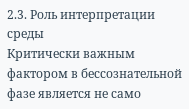2.3. Роль интерпретации среды
Критически важным фактором в бессознательной фазе является не само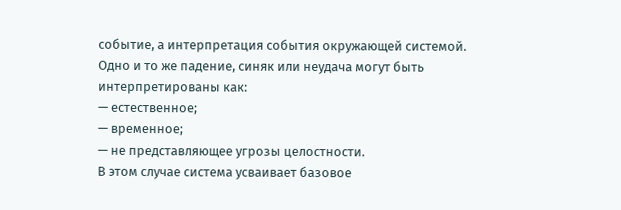событие, а интерпретация события окружающей системой.
Одно и то же падение, синяк или неудача могут быть интерпретированы как:
— естественное;
— временное;
— не представляющее угрозы целостности.
В этом случае система усваивает базовое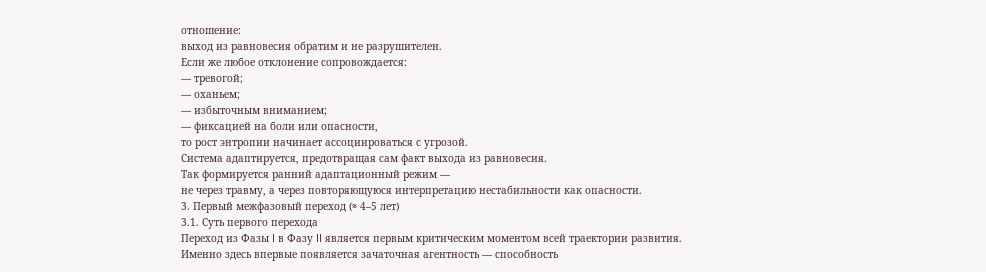отношение:
выход из равновесия обратим и не разрушителен.
Если же любое отклонение сопровождается:
— тревогой;
— оханьем;
— избыточным вниманием;
— фиксацией на боли или опасности,
то рост энтропии начинает ассоциироваться с угрозой.
Система адаптируется, предотвращая сам факт выхода из равновесия.
Так формируется ранний адаптационный режим —
не через травму, а через повторяющуюся интерпретацию нестабильности как опасности.
3. Первый межфазовый переход (≈ 4–5 лет)
3.1. Суть первого перехода
Переход из Фазы I в Фазу II является первым критическим моментом всей траектории развития.
Именно здесь впервые появляется зачаточная агентность — способность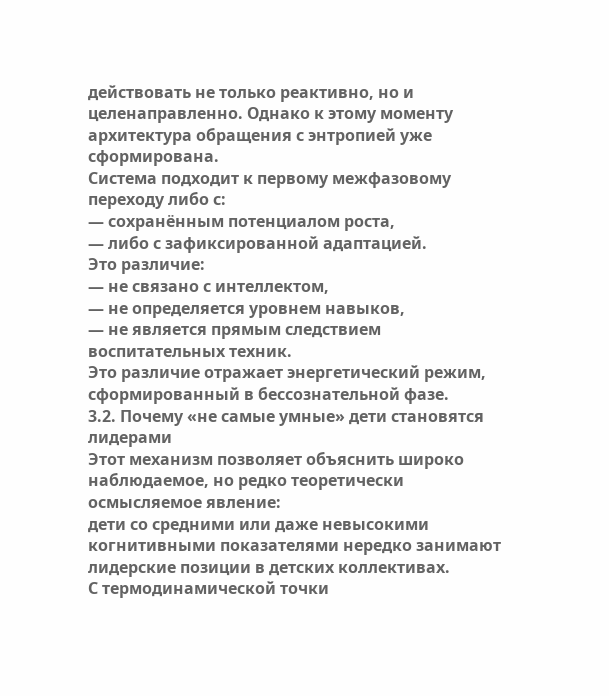действовать не только реактивно, но и целенаправленно. Однако к этому моменту архитектура обращения с энтропией уже сформирована.
Система подходит к первому межфазовому переходу либо с:
— сохранённым потенциалом роста,
— либо с зафиксированной адаптацией.
Это различие:
— не связано с интеллектом,
— не определяется уровнем навыков,
— не является прямым следствием воспитательных техник.
Это различие отражает энергетический режим, сформированный в бессознательной фазе.
3.2. Почему «не самые умные» дети становятся лидерами
Этот механизм позволяет объяснить широко наблюдаемое, но редко теоретически осмысляемое явление:
дети со средними или даже невысокими когнитивными показателями нередко занимают лидерские позиции в детских коллективах.
С термодинамической точки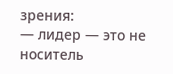зрения:
— лидер — это не носитель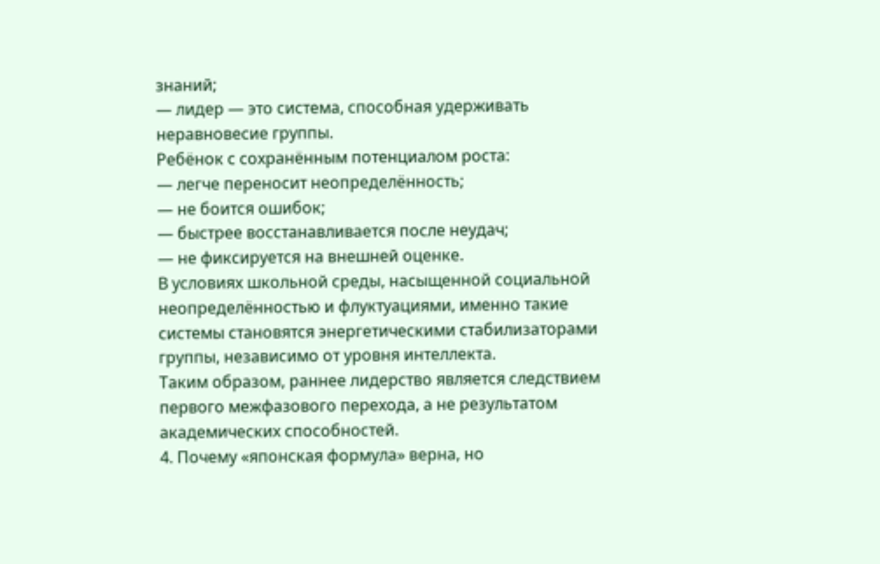знаний;
— лидер — это система, способная удерживать неравновесие группы.
Ребёнок с сохранённым потенциалом роста:
— легче переносит неопределённость;
— не боится ошибок;
— быстрее восстанавливается после неудач;
— не фиксируется на внешней оценке.
В условиях школьной среды, насыщенной социальной неопределённостью и флуктуациями, именно такие системы становятся энергетическими стабилизаторами группы, независимо от уровня интеллекта.
Таким образом, раннее лидерство является следствием первого межфазового перехода, а не результатом академических способностей.
4. Почему «японская формула» верна, но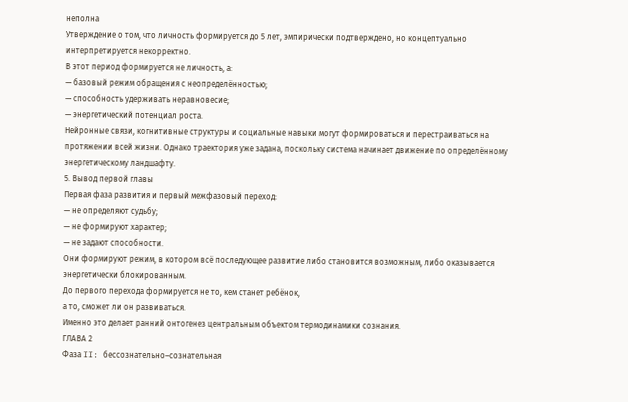неполна
Утверждение о том, что личность формируется до 5 лет, эмпирически подтверждено, но концептуально интерпретируется некорректно.
В этот период формируется не личность, а:
— базовый режим обращения с неопределённостью;
— способность удерживать неравновесие;
— энергетический потенциал роста.
Нейронные связи, когнитивные структуры и социальные навыки могут формироваться и перестраиваться на протяжении всей жизни. Однако траектория уже задана, поскольку система начинает движение по определённому энергетическому ландшафту.
5. Вывод первой главы
Первая фаза развития и первый межфазовый переход:
— не определяют судьбу;
— не формируют характер;
— не задают способности.
Они формируют режим, в котором всё последующее развитие либо становится возможным, либо оказывается энергетически блокированным.
До первого перехода формируется не то, кем станет ребёнок,
а то, сможет ли он развиваться.
Именно это делает ранний онтогенез центральным объектом термодинамики сознания.
ГЛАВА 2
Фаза II: бессознательно–сознательная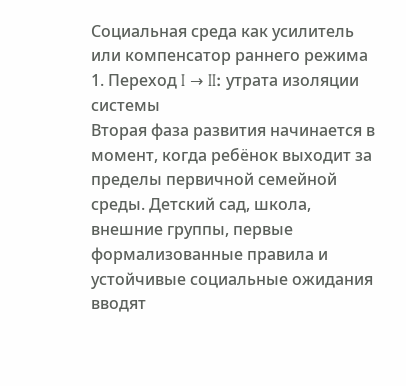Социальная среда как усилитель или компенсатор раннего режима
1. Переход I → II: утрата изоляции системы
Вторая фаза развития начинается в момент, когда ребёнок выходит за пределы первичной семейной среды. Детский сад, школа, внешние группы, первые формализованные правила и устойчивые социальные ожидания вводят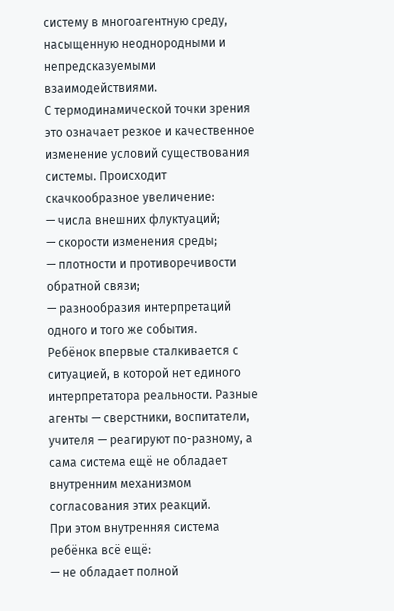систему в многоагентную среду, насыщенную неоднородными и непредсказуемыми взаимодействиями.
С термодинамической точки зрения это означает резкое и качественное изменение условий существования системы. Происходит скачкообразное увеличение:
— числа внешних флуктуаций;
— скорости изменения среды;
— плотности и противоречивости обратной связи;
— разнообразия интерпретаций одного и того же события.
Ребёнок впервые сталкивается с ситуацией, в которой нет единого интерпретатора реальности. Разные агенты — сверстники, воспитатели, учителя — реагируют по-разному, а сама система ещё не обладает внутренним механизмом согласования этих реакций.
При этом внутренняя система ребёнка всё ещё:
— не обладает полной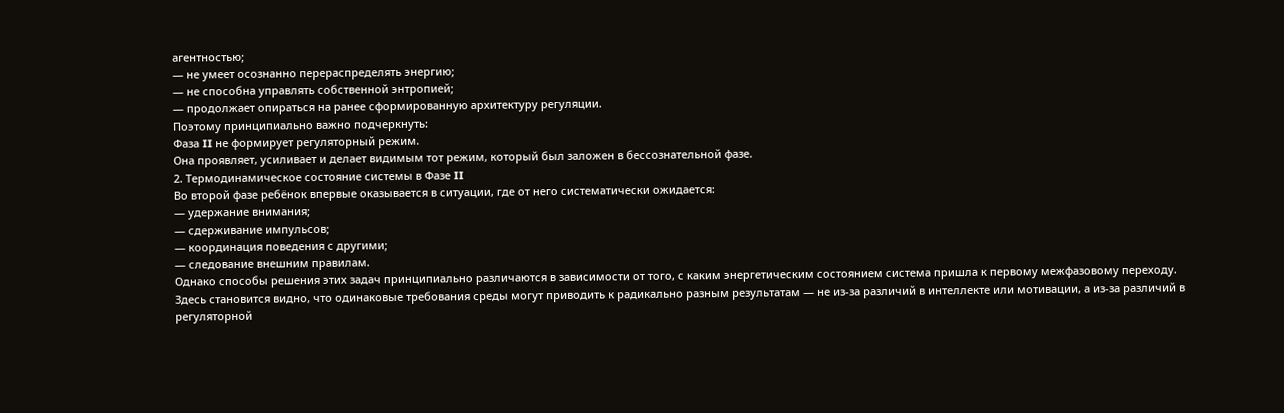агентностью;
— не умеет осознанно перераспределять энергию;
— не способна управлять собственной энтропией;
— продолжает опираться на ранее сформированную архитектуру регуляции.
Поэтому принципиально важно подчеркнуть:
Фаза II не формирует регуляторный режим.
Она проявляет, усиливает и делает видимым тот режим, который был заложен в бессознательной фазе.
2. Термодинамическое состояние системы в Фазе II
Во второй фазе ребёнок впервые оказывается в ситуации, где от него систематически ожидается:
— удержание внимания;
— сдерживание импульсов;
— координация поведения с другими;
— следование внешним правилам.
Однако способы решения этих задач принципиально различаются в зависимости от того, с каким энергетическим состоянием система пришла к первому межфазовому переходу.
Здесь становится видно, что одинаковые требования среды могут приводить к радикально разным результатам — не из-за различий в интеллекте или мотивации, а из-за различий в регуляторной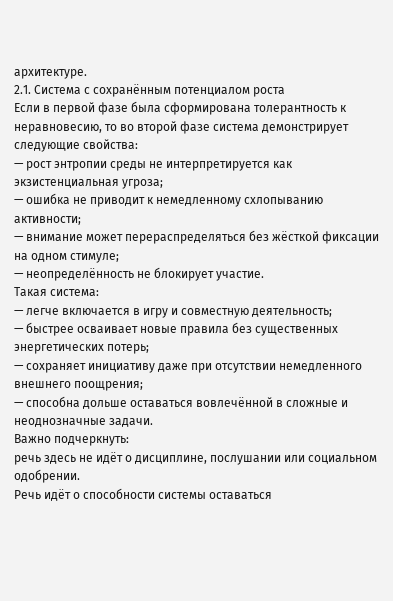архитектуре.
2.1. Система с сохранённым потенциалом роста
Если в первой фазе была сформирована толерантность к неравновесию, то во второй фазе система демонстрирует следующие свойства:
— рост энтропии среды не интерпретируется как экзистенциальная угроза;
— ошибка не приводит к немедленному схлопыванию активности;
— внимание может перераспределяться без жёсткой фиксации на одном стимуле;
— неопределённость не блокирует участие.
Такая система:
— легче включается в игру и совместную деятельность;
— быстрее осваивает новые правила без существенных энергетических потерь;
— сохраняет инициативу даже при отсутствии немедленного внешнего поощрения;
— способна дольше оставаться вовлечённой в сложные и неоднозначные задачи.
Важно подчеркнуть:
речь здесь не идёт о дисциплине, послушании или социальном одобрении.
Речь идёт о способности системы оставаться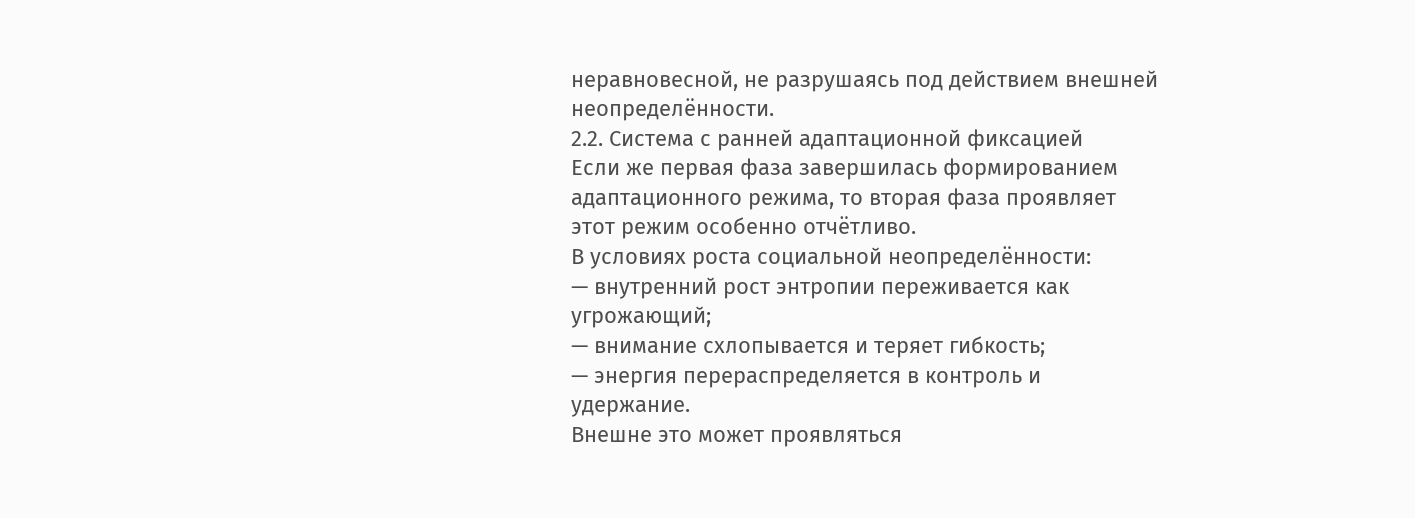неравновесной, не разрушаясь под действием внешней неопределённости.
2.2. Система с ранней адаптационной фиксацией
Если же первая фаза завершилась формированием адаптационного режима, то вторая фаза проявляет этот режим особенно отчётливо.
В условиях роста социальной неопределённости:
— внутренний рост энтропии переживается как угрожающий;
— внимание схлопывается и теряет гибкость;
— энергия перераспределяется в контроль и удержание.
Внешне это может проявляться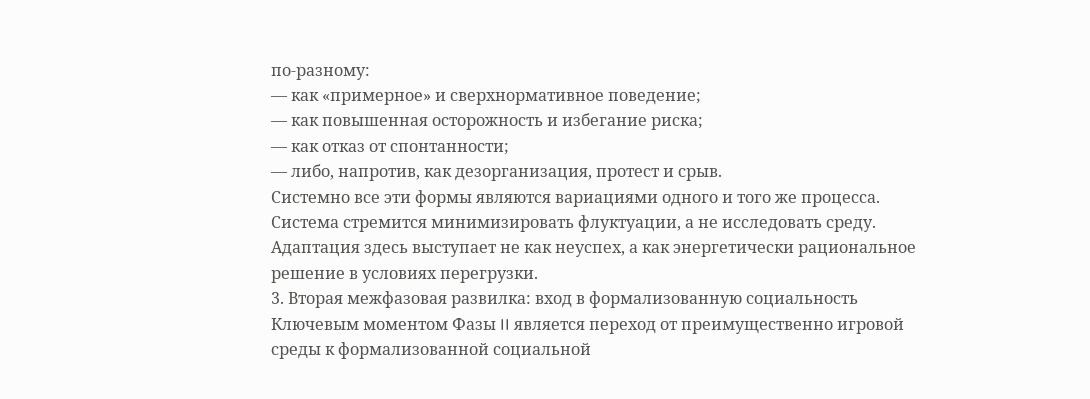по-разному:
— как «примерное» и сверхнормативное поведение;
— как повышенная осторожность и избегание риска;
— как отказ от спонтанности;
— либо, напротив, как дезорганизация, протест и срыв.
Системно все эти формы являются вариациями одного и того же процесса.
Система стремится минимизировать флуктуации, а не исследовать среду.
Адаптация здесь выступает не как неуспех, а как энергетически рациональное решение в условиях перегрузки.
3. Вторая межфазовая развилка: вход в формализованную социальность
Ключевым моментом Фазы II является переход от преимущественно игровой среды к формализованной социальной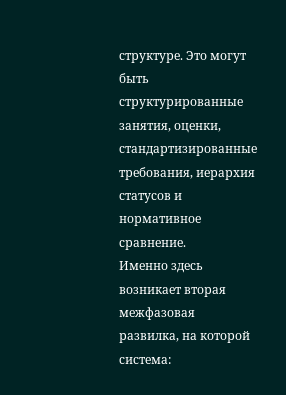структуре. Это могут быть структурированные занятия, оценки, стандартизированные требования, иерархия статусов и нормативное сравнение.
Именно здесь возникает вторая межфазовая развилка, на которой система: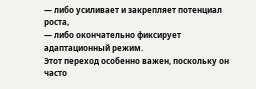— либо усиливает и закрепляет потенциал роста,
— либо окончательно фиксирует адаптационный режим.
Этот переход особенно важен, поскольку он часто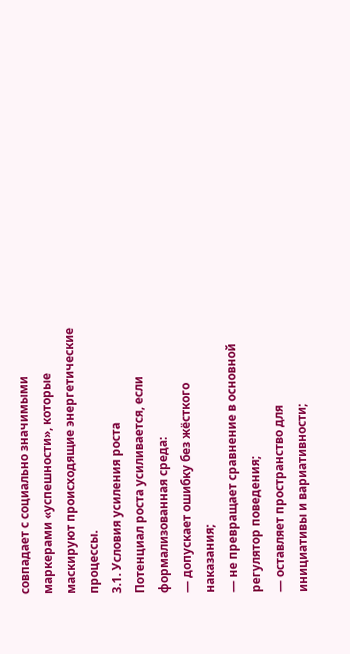совпадает с социально значимыми маркерами «успешности», которые маскируют происходящие энергетические процессы.
3.1. Условия усиления роста
Потенциал роста усиливается, если формализованная среда:
— допускает ошибку без жёсткого наказания;
— не превращает сравнение в основной регулятор поведения;
— оставляет пространство для инициативы и вариативности;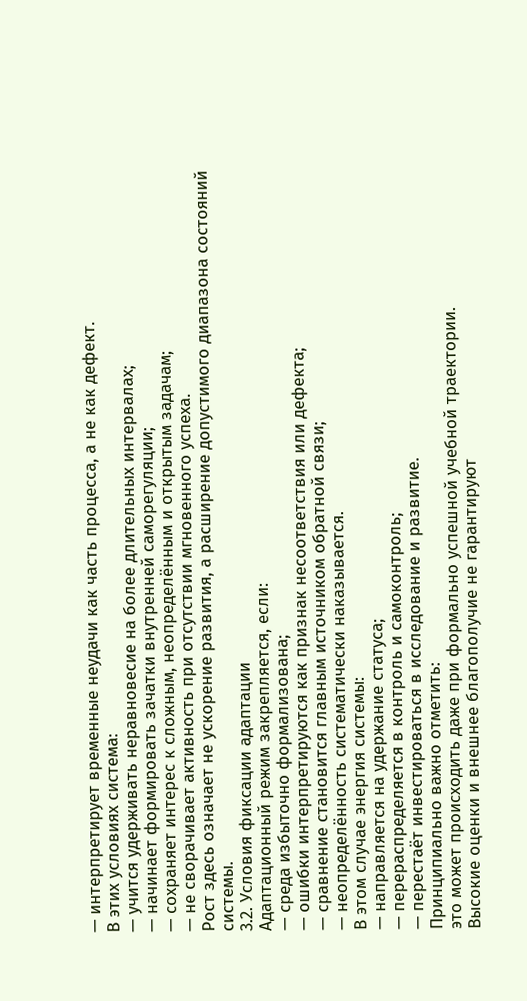— интерпретирует временные неудачи как часть процесса, а не как дефект.
В этих условиях система:
— учится удерживать неравновесие на более длительных интервалах;
— начинает формировать зачатки внутренней саморегуляции;
— сохраняет интерес к сложным, неопределённым и открытым задачам;
— не сворачивает активность при отсутствии мгновенного успеха.
Рост здесь означает не ускорение развития, а расширение допустимого диапазона состояний системы.
3.2. Условия фиксации адаптации
Адаптационный режим закрепляется, если:
— среда избыточно формализована;
— ошибки интерпретируются как признак несоответствия или дефекта;
— сравнение становится главным источником обратной связи;
— неопределённость систематически наказывается.
В этом случае энергия системы:
— направляется на удержание статуса;
— перераспределяется в контроль и самоконтроль;
— перестаёт инвестироваться в исследование и развитие.
Принципиально важно отметить:
это может происходить даже при формально успешной учебной траектории.
Высокие оценки и внешнее благополучие не гарантируют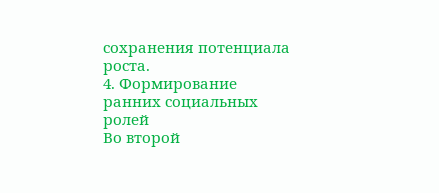сохранения потенциала роста.
4. Формирование ранних социальных ролей
Во второй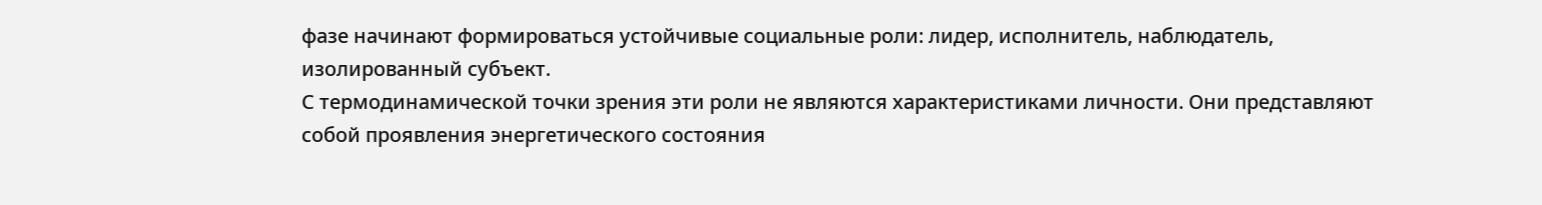фазе начинают формироваться устойчивые социальные роли: лидер, исполнитель, наблюдатель, изолированный субъект.
С термодинамической точки зрения эти роли не являются характеристиками личности. Они представляют собой проявления энергетического состояния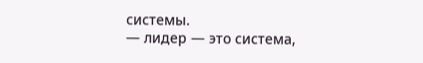системы.
— лидер — это система,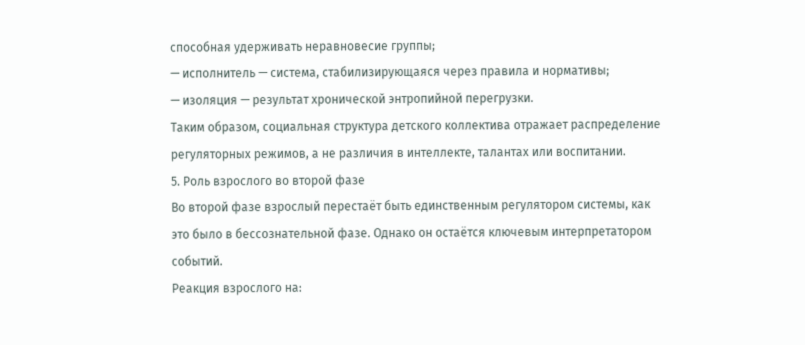способная удерживать неравновесие группы;
— исполнитель — система, стабилизирующаяся через правила и нормативы;
— изоляция — результат хронической энтропийной перегрузки.
Таким образом, социальная структура детского коллектива отражает распределение регуляторных режимов, а не различия в интеллекте, талантах или воспитании.
5. Роль взрослого во второй фазе
Во второй фазе взрослый перестаёт быть единственным регулятором системы, как это было в бессознательной фазе. Однако он остаётся ключевым интерпретатором событий.
Реакция взрослого на: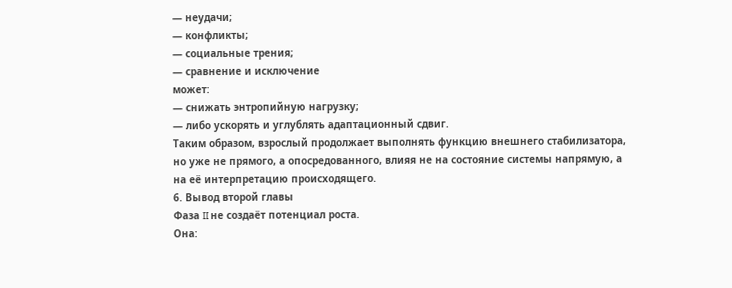— неудачи;
— конфликты;
— социальные трения;
— сравнение и исключение
может:
— снижать энтропийную нагрузку;
— либо ускорять и углублять адаптационный сдвиг.
Таким образом, взрослый продолжает выполнять функцию внешнего стабилизатора, но уже не прямого, а опосредованного, влияя не на состояние системы напрямую, а на её интерпретацию происходящего.
6. Вывод второй главы
Фаза II не создаёт потенциал роста.
Она: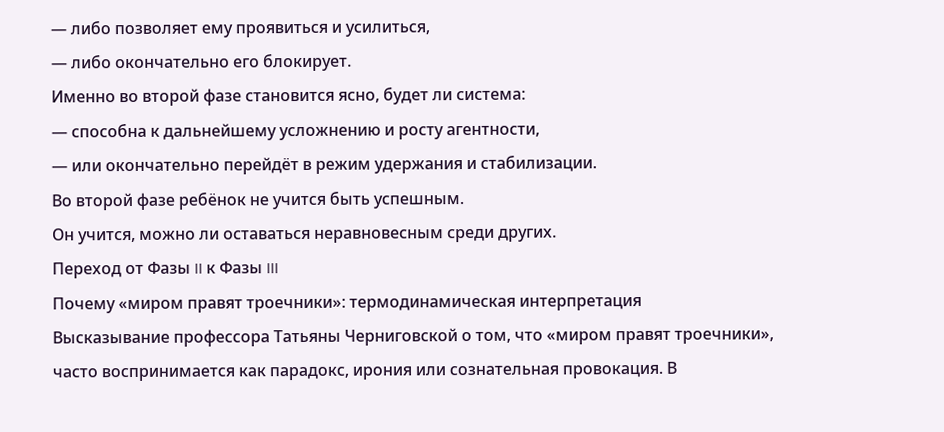— либо позволяет ему проявиться и усилиться,
— либо окончательно его блокирует.
Именно во второй фазе становится ясно, будет ли система:
— способна к дальнейшему усложнению и росту агентности,
— или окончательно перейдёт в режим удержания и стабилизации.
Во второй фазе ребёнок не учится быть успешным.
Он учится, можно ли оставаться неравновесным среди других.
Переход от Фазы II к Фазы III
Почему «миром правят троечники»: термодинамическая интерпретация
Высказывание профессора Татьяны Черниговской о том, что «миром правят троечники», часто воспринимается как парадокс, ирония или сознательная провокация. В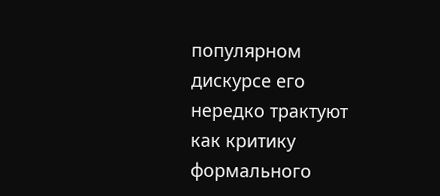популярном дискурсе его нередко трактуют как критику формального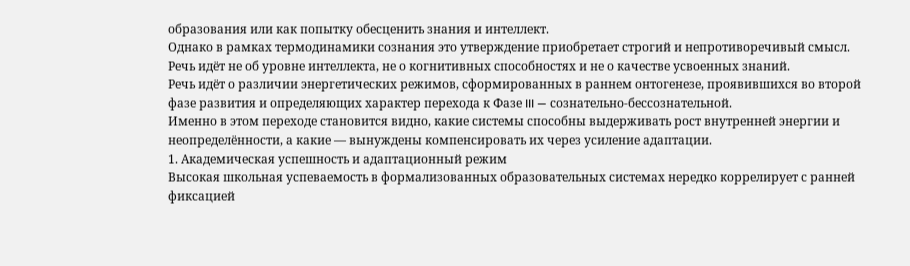образования или как попытку обесценить знания и интеллект.
Однако в рамках термодинамики сознания это утверждение приобретает строгий и непротиворечивый смысл.
Речь идёт не об уровне интеллекта, не о когнитивных способностях и не о качестве усвоенных знаний.
Речь идёт о различии энергетических режимов, сформированных в раннем онтогенезе, проявившихся во второй фазе развития и определяющих характер перехода к Фазе III — сознательно-бессознательной.
Именно в этом переходе становится видно, какие системы способны выдерживать рост внутренней энергии и неопределённости, а какие — вынуждены компенсировать их через усиление адаптации.
1. Академическая успешность и адаптационный режим
Высокая школьная успеваемость в формализованных образовательных системах нередко коррелирует с ранней фиксацией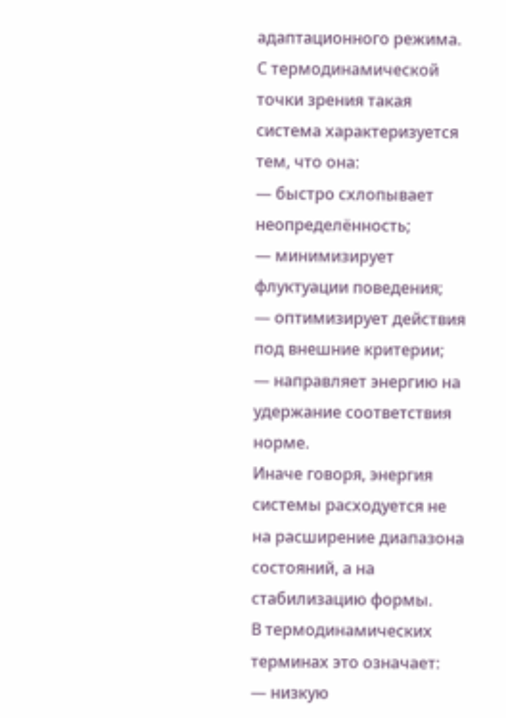адаптационного режима.
С термодинамической точки зрения такая система характеризуется тем, что она:
— быстро схлопывает неопределённость;
— минимизирует флуктуации поведения;
— оптимизирует действия под внешние критерии;
— направляет энергию на удержание соответствия норме.
Иначе говоря, энергия системы расходуется не на расширение диапазона состояний, а на стабилизацию формы.
В термодинамических терминах это означает:
— низкую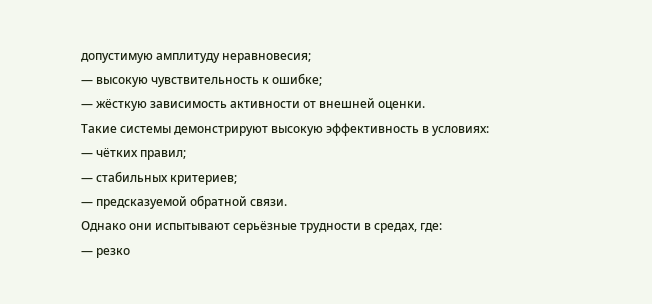допустимую амплитуду неравновесия;
— высокую чувствительность к ошибке;
— жёсткую зависимость активности от внешней оценки.
Такие системы демонстрируют высокую эффективность в условиях:
— чётких правил;
— стабильных критериев;
— предсказуемой обратной связи.
Однако они испытывают серьёзные трудности в средах, где:
— резко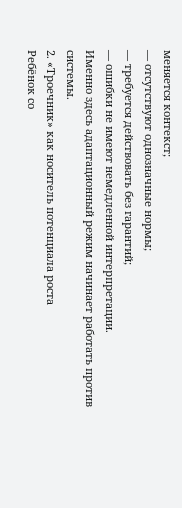меняется контекст;
— отсутствуют однозначные нормы;
— требуется действовать без гарантий;
— ошибки не имеют немедленной интерпретации.
Именно здесь адаптационный режим начинает работать против системы.
2. «Троечник» как носитель потенциала роста
Ребёнок со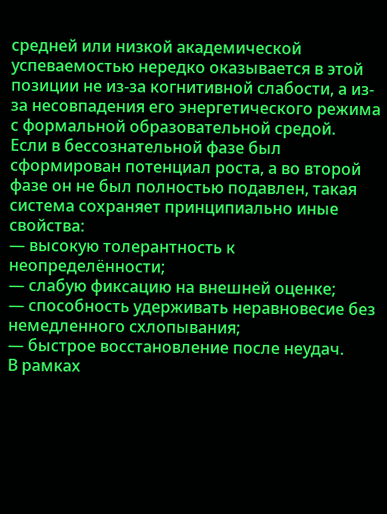средней или низкой академической успеваемостью нередко оказывается в этой позиции не из-за когнитивной слабости, а из-за несовпадения его энергетического режима с формальной образовательной средой.
Если в бессознательной фазе был сформирован потенциал роста, а во второй фазе он не был полностью подавлен, такая система сохраняет принципиально иные свойства:
— высокую толерантность к неопределённости;
— слабую фиксацию на внешней оценке;
— способность удерживать неравновесие без немедленного схлопывания;
— быстрое восстановление после неудач.
В рамках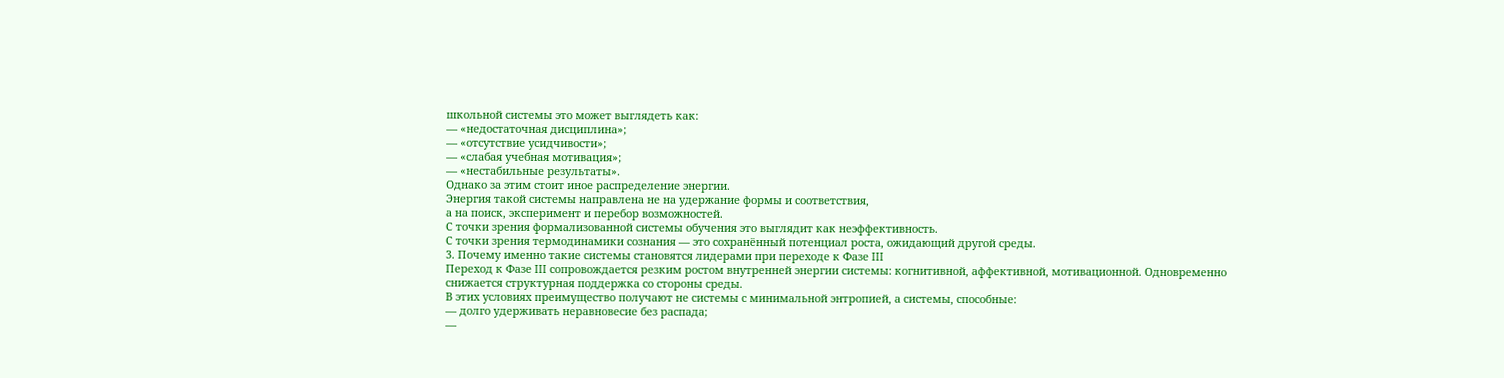школьной системы это может выглядеть как:
— «недостаточная дисциплина»;
— «отсутствие усидчивости»;
— «слабая учебная мотивация»;
— «нестабильные результаты».
Однако за этим стоит иное распределение энергии.
Энергия такой системы направлена не на удержание формы и соответствия,
а на поиск, эксперимент и перебор возможностей.
С точки зрения формализованной системы обучения это выглядит как неэффективность.
С точки зрения термодинамики сознания — это сохранённый потенциал роста, ожидающий другой среды.
3. Почему именно такие системы становятся лидерами при переходе к Фазе III
Переход к Фазе III сопровождается резким ростом внутренней энергии системы: когнитивной, аффективной, мотивационной. Одновременно снижается структурная поддержка со стороны среды.
В этих условиях преимущество получают не системы с минимальной энтропией, а системы, способные:
— долго удерживать неравновесие без распада;
—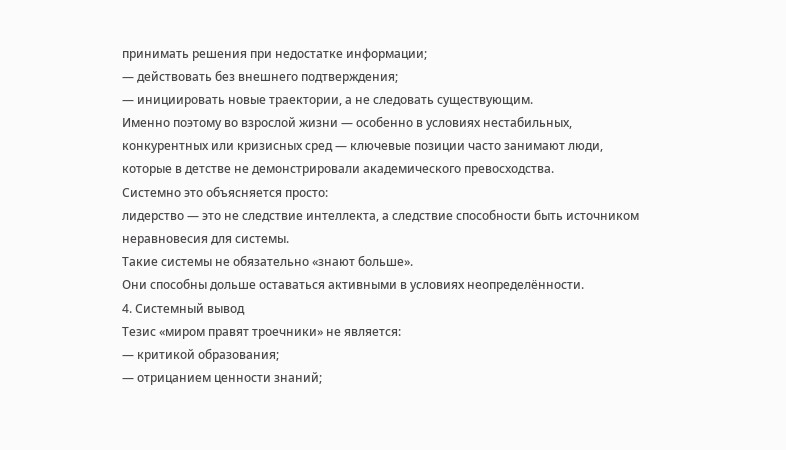принимать решения при недостатке информации;
— действовать без внешнего подтверждения;
— инициировать новые траектории, а не следовать существующим.
Именно поэтому во взрослой жизни — особенно в условиях нестабильных, конкурентных или кризисных сред — ключевые позиции часто занимают люди, которые в детстве не демонстрировали академического превосходства.
Системно это объясняется просто:
лидерство — это не следствие интеллекта, а следствие способности быть источником неравновесия для системы.
Такие системы не обязательно «знают больше».
Они способны дольше оставаться активными в условиях неопределённости.
4. Системный вывод
Тезис «миром правят троечники» не является:
— критикой образования;
— отрицанием ценности знаний;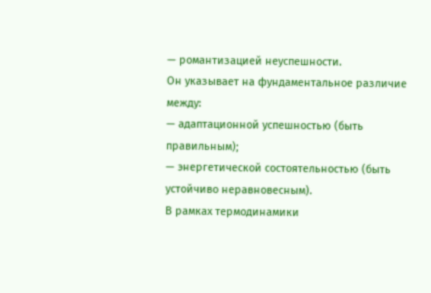— романтизацией неуспешности.
Он указывает на фундаментальное различие между:
— адаптационной успешностью (быть правильным);
— энергетической состоятельностью (быть устойчиво неравновесным).
В рамках термодинамики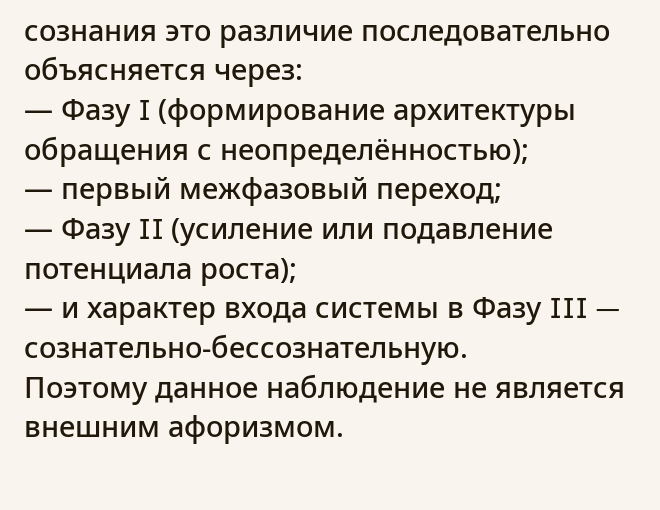сознания это различие последовательно объясняется через:
— Фазу I (формирование архитектуры обращения с неопределённостью);
— первый межфазовый переход;
— Фазу II (усиление или подавление потенциала роста);
— и характер входа системы в Фазу III — сознательно-бессознательную.
Поэтому данное наблюдение не является внешним афоризмом.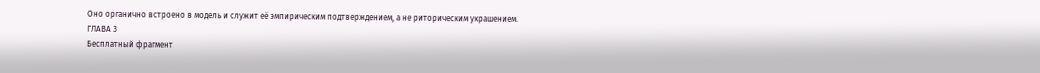Оно органично встроено в модель и служит её эмпирическим подтверждением, а не риторическим украшением.
ГЛАВА 3
Бесплатный фрагмент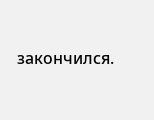закончился.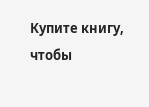Купите книгу, чтобы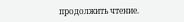продолжить чтение.